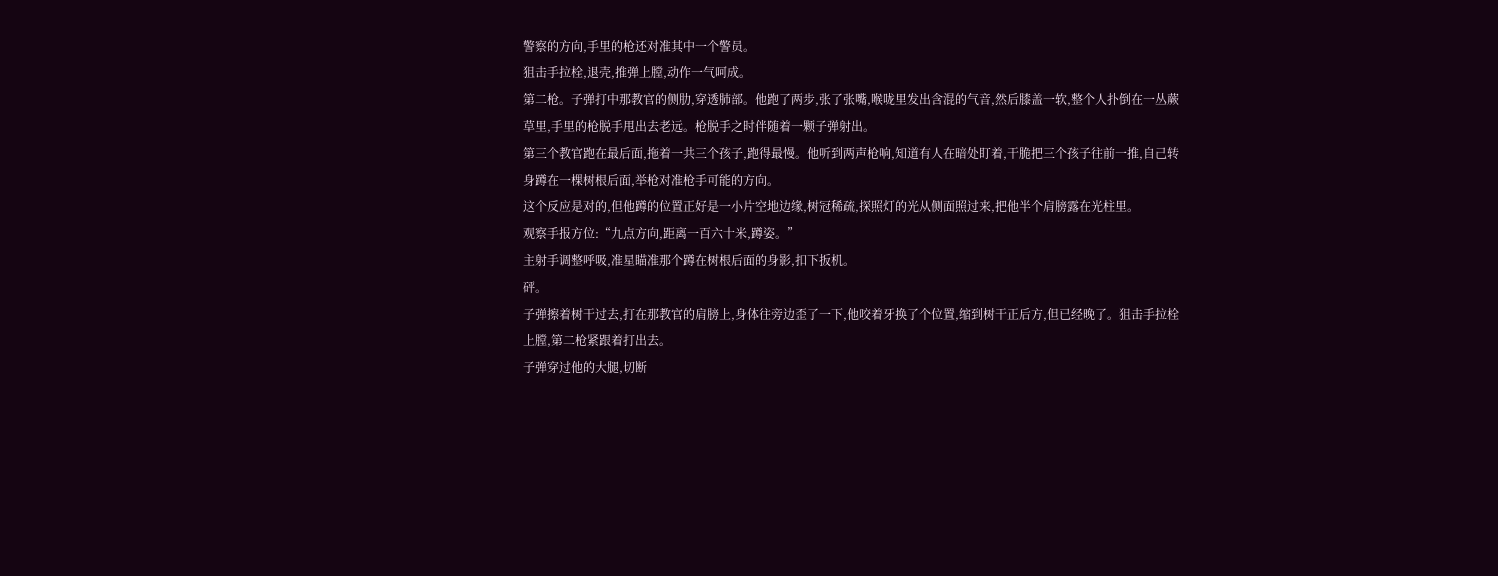警察的方向,手里的枪还对准其中一个警员。
狙击手拉栓,退壳,推弹上膛,动作一气呵成。
第二枪。子弹打中那教官的侧肋,穿透肺部。他跑了两步,张了张嘴,喉咙里发出含混的气音,然后膝盖一软,整个人扑倒在一丛蕨草里,手里的枪脱手甩出去老远。枪脱手之时伴随着一颗子弹射出。
第三个教官跑在最后面,拖着一共三个孩子,跑得最慢。他听到两声枪响,知道有人在暗处盯着,干脆把三个孩子往前一推,自己转身蹲在一棵树根后面,举枪对准枪手可能的方向。
这个反应是对的,但他蹲的位置正好是一小片空地边缘,树冠稀疏,探照灯的光从侧面照过来,把他半个肩膀露在光柱里。
观察手报方位:“九点方向,距离一百六十米,蹲姿。”
主射手调整呼吸,准星瞄准那个蹲在树根后面的身影,扣下扳机。
砰。
子弹擦着树干过去,打在那教官的肩膀上,身体往旁边歪了一下,他咬着牙换了个位置,缩到树干正后方,但已经晚了。狙击手拉栓上膛,第二枪紧跟着打出去。
子弹穿过他的大腿,切断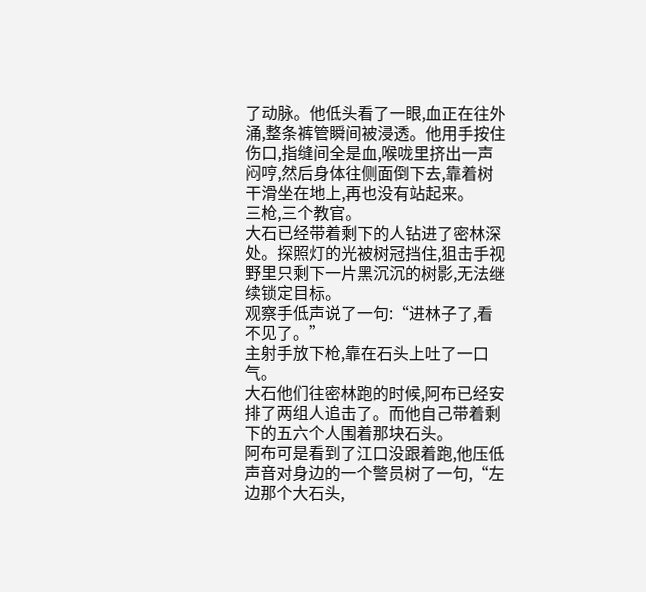了动脉。他低头看了一眼,血正在往外涌,整条裤管瞬间被浸透。他用手按住伤口,指缝间全是血,喉咙里挤出一声闷哼,然后身体往侧面倒下去,靠着树干滑坐在地上,再也没有站起来。
三枪,三个教官。
大石已经带着剩下的人钻进了密林深处。探照灯的光被树冠挡住,狙击手视野里只剩下一片黑沉沉的树影,无法继续锁定目标。
观察手低声说了一句:“进林子了,看不见了。”
主射手放下枪,靠在石头上吐了一口气。
大石他们往密林跑的时候,阿布已经安排了两组人追击了。而他自己带着剩下的五六个人围着那块石头。
阿布可是看到了江口没跟着跑,他压低声音对身边的一个警员树了一句,“左边那个大石头,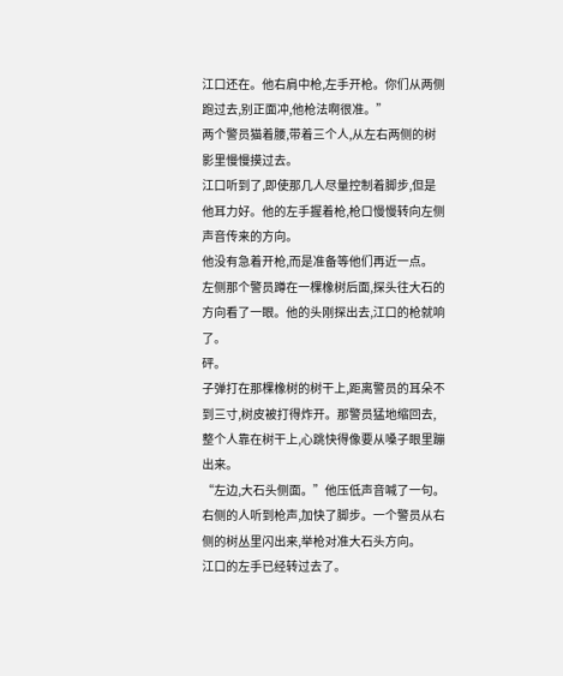江口还在。他右肩中枪,左手开枪。你们从两侧跑过去,别正面冲,他枪法啊很准。”
两个警员猫着腰,带着三个人,从左右两侧的树影里慢慢摸过去。
江口听到了,即使那几人尽量控制着脚步,但是他耳力好。他的左手握着枪,枪口慢慢转向左侧声音传来的方向。
他没有急着开枪,而是准备等他们再近一点。
左侧那个警员蹲在一棵橡树后面,探头往大石的方向看了一眼。他的头刚探出去,江口的枪就响了。
砰。
子弹打在那棵橡树的树干上,距离警员的耳朵不到三寸,树皮被打得炸开。那警员猛地缩回去,整个人靠在树干上,心跳快得像要从嗓子眼里蹦出来。
“左边,大石头侧面。”他压低声音喊了一句。
右侧的人听到枪声,加快了脚步。一个警员从右侧的树丛里闪出来,举枪对准大石头方向。
江口的左手已经转过去了。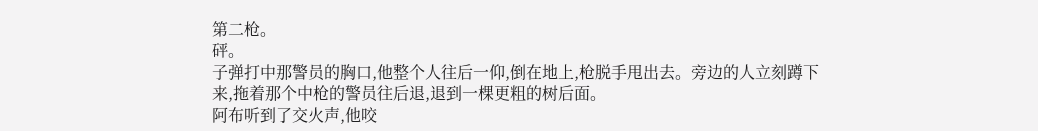第二枪。
砰。
子弹打中那警员的胸口,他整个人往后一仰,倒在地上,枪脱手甩出去。旁边的人立刻蹲下来,拖着那个中枪的警员往后退,退到一棵更粗的树后面。
阿布听到了交火声,他咬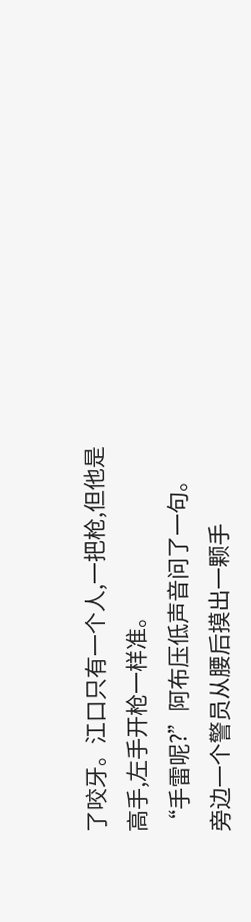了咬牙。江口只有一个人,一把枪,但他是高手,左手开枪一样准。
“手雷呢?”阿布压低声音问了一句。
旁边一个警员从腰后摸出一颗手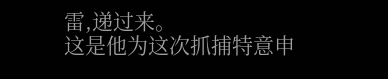雷,递过来。
这是他为这次抓捕特意申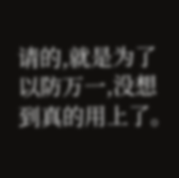请的,就是为了以防万一,没想到真的用上了。